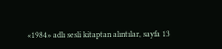«1984» adlı sesli kitaptan alıntılar, sayfa 13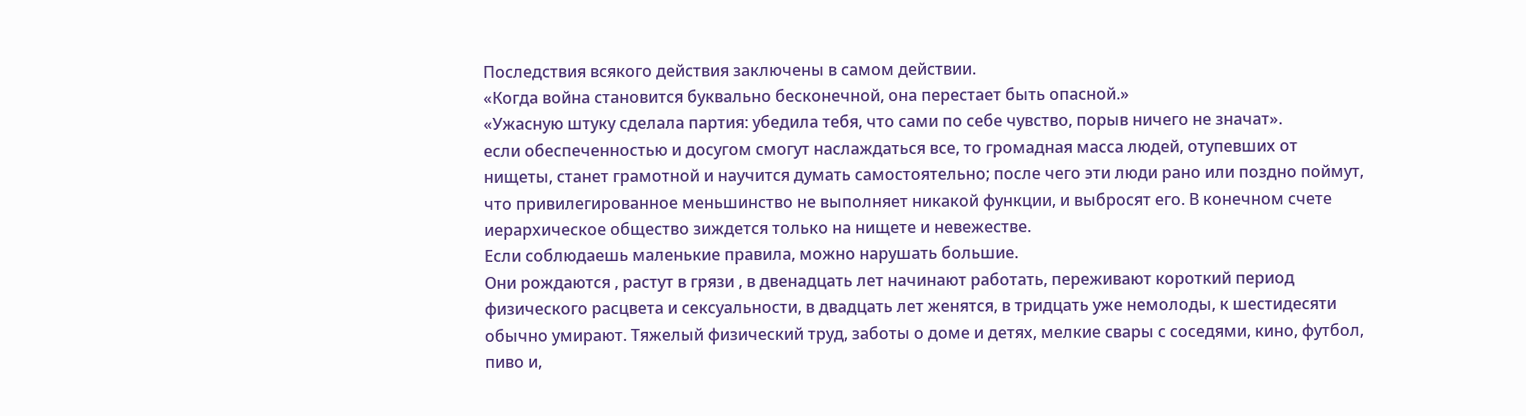Последствия всякого действия заключены в самом действии.
«Когда война становится буквально бесконечной, она перестает быть опасной.»
«Ужасную штуку сделала партия: убедила тебя, что сами по себе чувство, порыв ничего не значат».
если обеспеченностью и досугом смогут наслаждаться все, то громадная масса людей, отупевших от нищеты, станет грамотной и научится думать самостоятельно; после чего эти люди рано или поздно поймут, что привилегированное меньшинство не выполняет никакой функции, и выбросят его. В конечном счете иерархическое общество зиждется только на нищете и невежестве.
Если соблюдаешь маленькие правила, можно нарушать большие.
Они рождаются , растут в грязи , в двенадцать лет начинают работать, переживают короткий период физического расцвета и сексуальности, в двадцать лет женятся, в тридцать уже немолоды, к шестидесяти обычно умирают. Тяжелый физический труд, заботы о доме и детях, мелкие свары с соседями, кино, футбол, пиво и,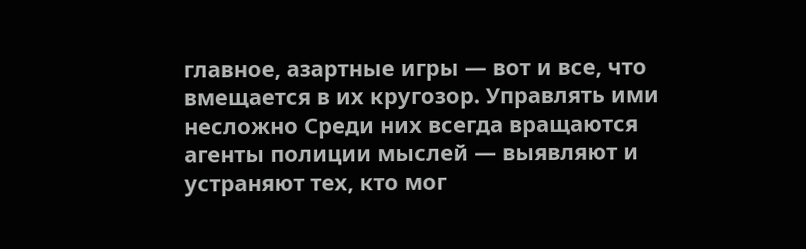главное, азартные игры — вот и все, что вмещается в их кругозор. Управлять ими несложно Среди них всегда вращаются агенты полиции мыслей — выявляют и устраняют тех, кто мог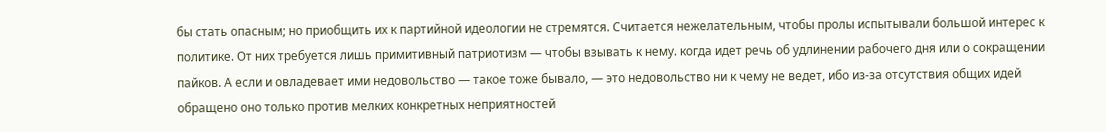бы стать опасным; но приобщить их к партийной идеологии не стремятся. Считается нежелательным, чтобы пролы испытывали большой интерес к политике. От них требуется лишь примитивный патриотизм — чтобы взывать к нему. когда идет речь об удлинении рабочего дня или о сокращении пайков. А если и овладевает ими недовольство — такое тоже бывало, — это недовольство ни к чему не ведет, ибо из-за отсутствия общих идей обращено оно только против мелких конкретных неприятностей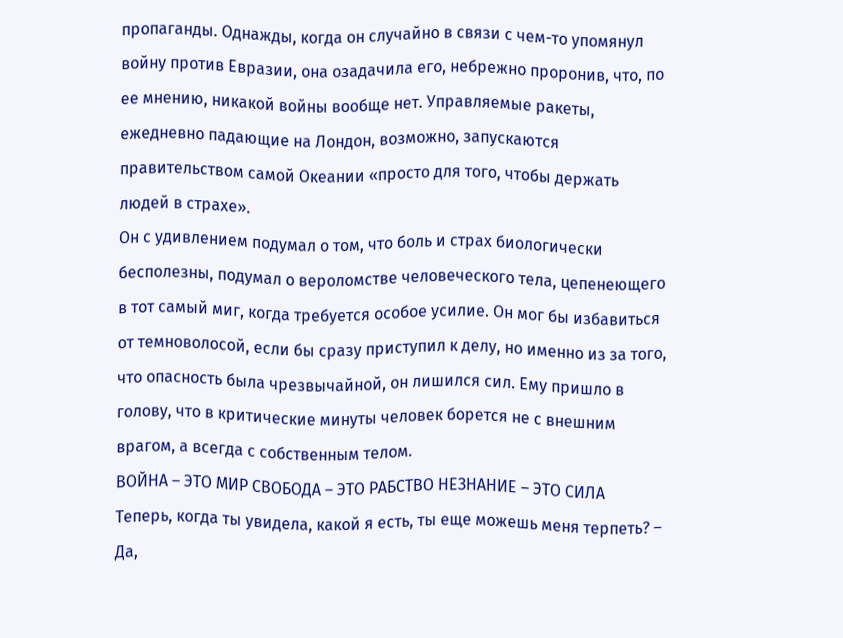пропаганды. Однажды, когда он случайно в связи с чем-то упомянул войну против Евразии, она озадачила его, небрежно проронив, что, по ее мнению, никакой войны вообще нет. Управляемые ракеты, ежедневно падающие на Лондон, возможно, запускаются правительством самой Океании «просто для того, чтобы держать людей в страхе».
Он с удивлением подумал о том, что боль и страх биологически бесполезны, подумал о вероломстве человеческого тела, цепенеющего в тот самый миг, когда требуется особое усилие. Он мог бы избавиться от темноволосой, если бы сразу приступил к делу, но именно из за того, что опасность была чрезвычайной, он лишился сил. Ему пришло в голову, что в критические минуты человек борется не с внешним врагом, а всегда с собственным телом.
ВОЙНА – ЭТО МИР СВОБОДА – ЭТО РАБСТВО НЕЗНАНИЕ – ЭТО СИЛА
Теперь, когда ты увидела, какой я есть, ты еще можешь меня терпеть? – Да,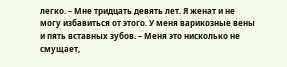легко. – Мне тридцать девять лет. Я женат и не могу избавиться от этого. У меня варикозные вены и пять вставных зубов. – Меня это нисколько не смущает,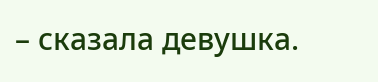– сказала девушка.